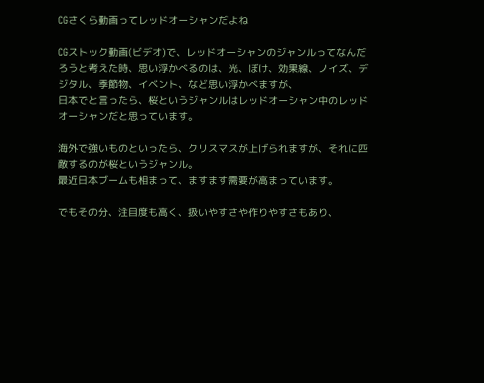CGさくら動画ってレッドオーシャンだよね

CGストック動画(ビデオ)で、レッドオーシャンのジャンルってなんだろうと考えた時、思い浮かべるのは、光、ぼけ、効果線、ノイズ、デジタル、季節物、イベント、など思い浮かべますが、
日本でと言ったら、桜というジャンルはレッドオーシャン中のレッドオーシャンだと思っています。

海外で強いものといったら、クリスマスが上げられますが、それに匹敵するのが桜というジャンル。
最近日本ブームも相まって、ますます需要が高まっています。

でもその分、注目度も高く、扱いやすさや作りやすさもあり、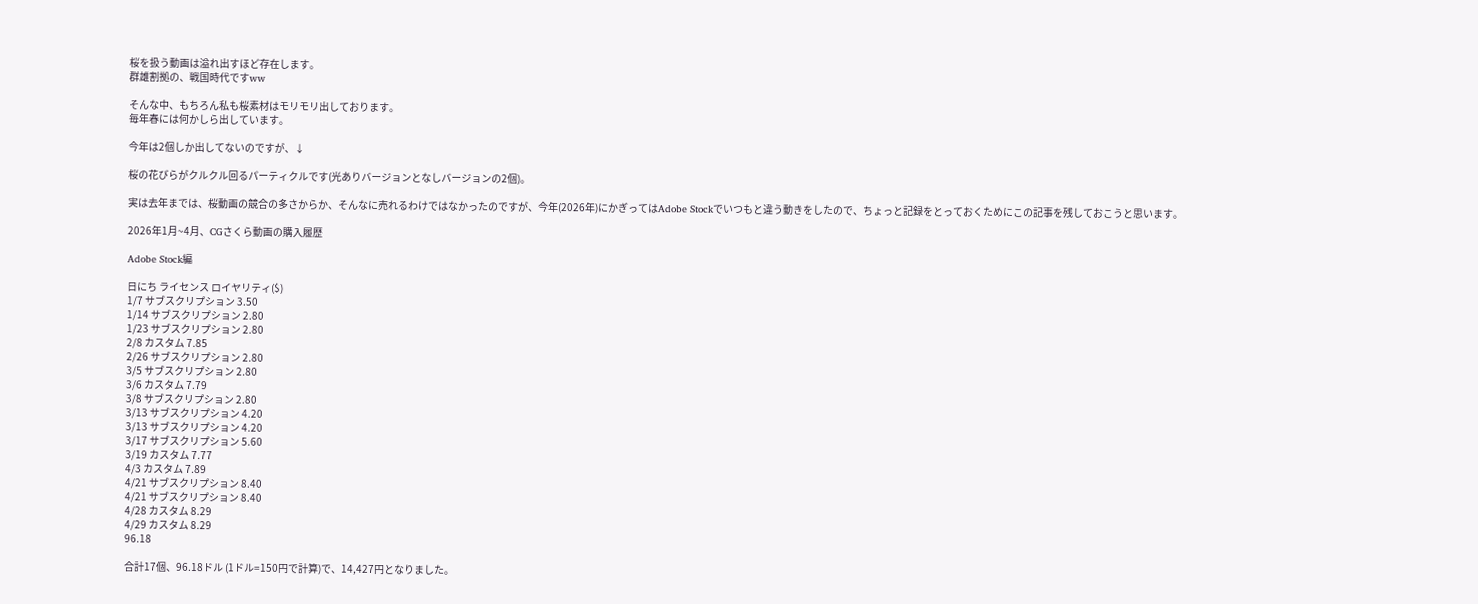桜を扱う動画は溢れ出すほど存在します。
群雄割拠の、戦国時代ですww

そんな中、もちろん私も桜素材はモリモリ出しております。
毎年春には何かしら出しています。

今年は2個しか出してないのですが、↓

桜の花びらがクルクル回るパーティクルです(光ありバージョンとなしバージョンの2個)。

実は去年までは、桜動画の競合の多さからか、そんなに売れるわけではなかったのですが、今年(2026年)にかぎってはAdobe Stockでいつもと違う動きをしたので、ちょっと記録をとっておくためにこの記事を残しておこうと思います。

2026年1月~4月、CGさくら動画の購入履歴

Adobe Stock編

日にち ライセンス ロイヤリティ($)
1/7 サブスクリプション 3.50
1/14 サブスクリプション 2.80
1/23 サブスクリプション 2.80
2/8 カスタム 7.85
2/26 サブスクリプション 2.80
3/5 サブスクリプション 2.80
3/6 カスタム 7.79
3/8 サブスクリプション 2.80
3/13 サブスクリプション 4.20
3/13 サブスクリプション 4.20
3/17 サブスクリプション 5.60
3/19 カスタム 7.77
4/3 カスタム 7.89
4/21 サブスクリプション 8.40
4/21 サブスクリプション 8.40
4/28 カスタム 8.29
4/29 カスタム 8.29
96.18

合計17個、96.18ドル (1ドル=150円で計算)で、14,427円となりました。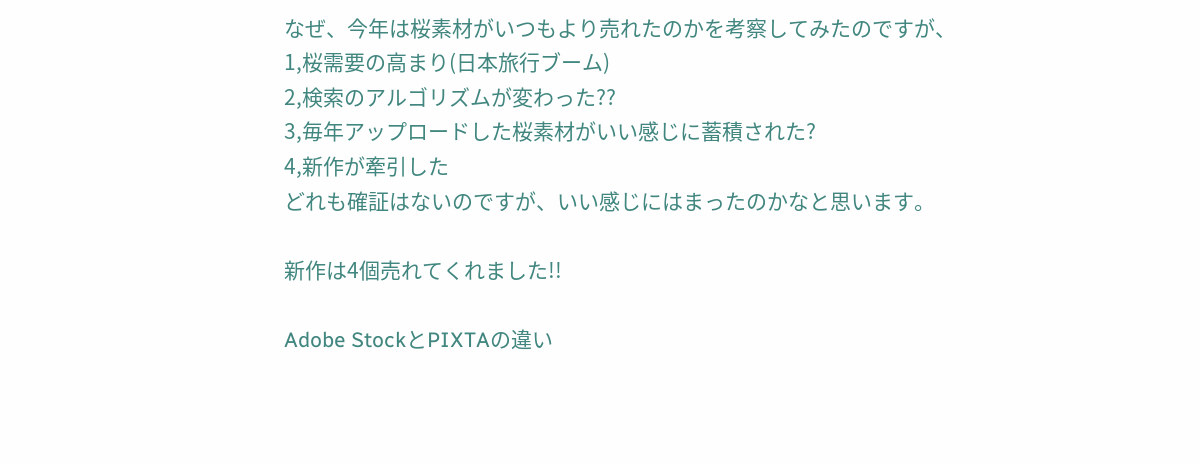なぜ、今年は桜素材がいつもより売れたのかを考察してみたのですが、
1,桜需要の高まり(日本旅行ブーム)
2,検索のアルゴリズムが変わった??
3,毎年アップロードした桜素材がいい感じに蓄積された?
4,新作が牽引した
どれも確証はないのですが、いい感じにはまったのかなと思います。

新作は4個売れてくれました!!

Adobe StockとPIXTAの違い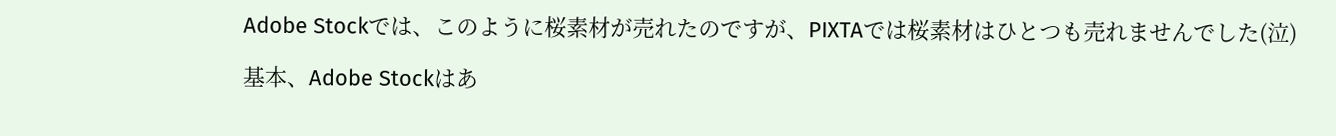Adobe Stockでは、このように桜素材が売れたのですが、PIXTAでは桜素材はひとつも売れませんでした(泣)

基本、Adobe Stockはあ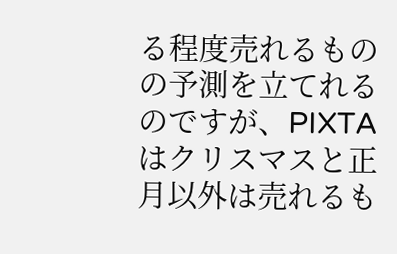る程度売れるものの予測を立てれるのですが、PIXTAはクリスマスと正月以外は売れるも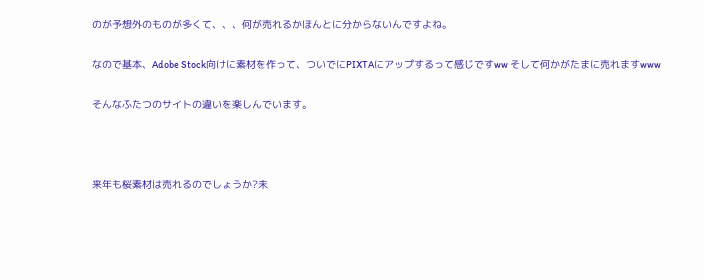のが予想外のものが多くて、、、何が売れるかほんとに分からないんですよね。

なので基本、Adobe Stock向けに素材を作って、ついでにPIXTAにアップするって感じですww そして何かがたまに売れますwww

そんなふたつのサイトの違いを楽しんでいます。



来年も桜素材は売れるのでしょうか?未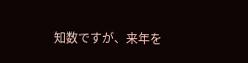知数ですが、来年を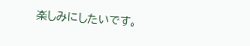楽しみにしたいです。